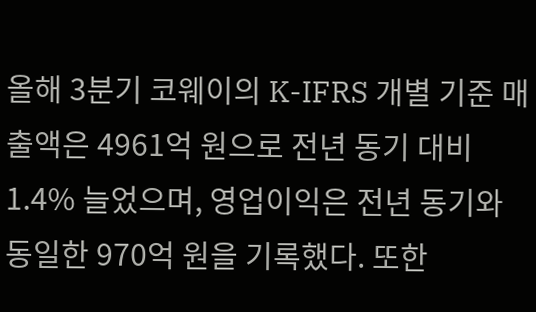올해 3분기 코웨이의 K-IFRS 개별 기준 매출액은 4961억 원으로 전년 동기 대비 1.4% 늘었으며, 영업이익은 전년 동기와 동일한 970억 원을 기록했다. 또한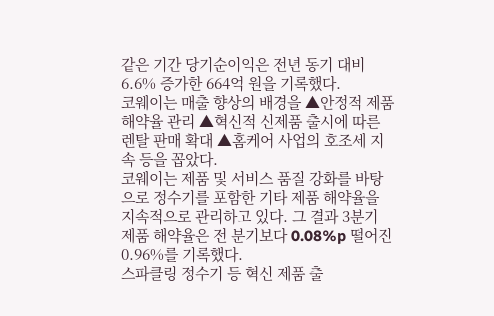같은 기간 당기순이익은 전년 동기 대비 6.6% 증가한 664억 원을 기록했다.
코웨이는 매출 향상의 배경을 ▲안정적 제품 해약율 관리 ▲혁신적 신제품 출시에 따른 렌탈 판매 확대 ▲홈케어 사업의 호조세 지속 등을 꼽았다.
코웨이는 제품 및 서비스 품질 강화를 바탕으로 정수기를 포함한 기타 제품 해약율을 지속적으로 관리하고 있다. 그 결과 3분기 제품 해약율은 전 분기보다 0.08%p 떨어진 0.96%를 기록했다.
스파클링 정수기 등 혁신 제품 출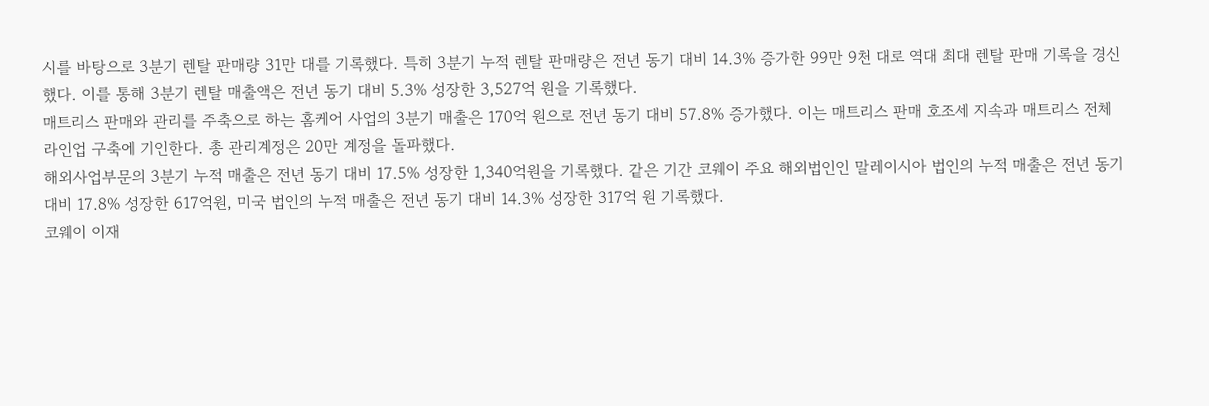시를 바탕으로 3분기 렌탈 판매량 31만 대를 기록했다. 특히 3분기 누적 렌탈 판매량은 전년 동기 대비 14.3% 증가한 99만 9천 대로 역대 최대 렌탈 판매 기록을 경신했다. 이를 통해 3분기 렌탈 매출액은 전년 동기 대비 5.3% 성장한 3,527억 원을 기록했다.
매트리스 판매와 관리를 주축으로 하는 홈케어 사업의 3분기 매출은 170억 원으로 전년 동기 대비 57.8% 증가했다. 이는 매트리스 판매 호조세 지속과 매트리스 전체 라인업 구축에 기인한다. 총 관리계정은 20만 계정을 돌파했다.
해외사업부문의 3분기 누적 매출은 전년 동기 대비 17.5% 성장한 1,340억원을 기록했다. 같은 기간 코웨이 주요 해외법인인 말레이시아 법인의 누적 매출은 전년 동기 대비 17.8% 성장한 617억원, 미국 법인의 누적 매출은 전년 동기 대비 14.3% 성장한 317억 원 기록했다.
코웨이 이재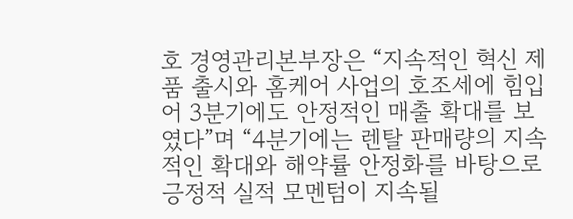호 경영관리본부장은 “지속적인 혁신 제품 출시와 홈케어 사업의 호조세에 힘입어 3분기에도 안정적인 매출 확대를 보였다”며 “4분기에는 렌탈 판매량의 지속적인 확대와 해약률 안정화를 바탕으로 긍정적 실적 모멘텀이 지속될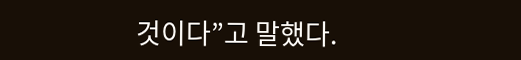것이다”고 말했다.